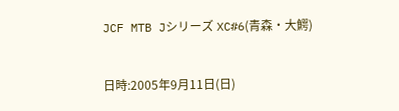JCF MTB Jシリーズ XC#6(青森・大鰐)


日時:2005年9月11日(日)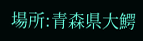場所:青森県大鰐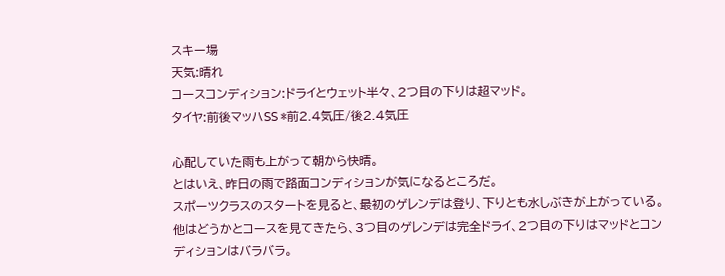スキー場
天気:晴れ
コースコンディション:ドライとウェット半々、2つ目の下りは超マッド。
タイヤ:前後マッハSS *前2.4気圧/後2.4気圧

心配していた雨も上がって朝から快晴。
とはいえ、昨日の雨で路面コンディションが気になるところだ。
スポーツクラスのスタートを見ると、最初のゲレンデは登り、下りとも水しぶきが上がっている。
他はどうかとコースを見てきたら、3つ目のゲレンデは完全ドライ、2つ目の下りはマッドとコンディションはバラバラ。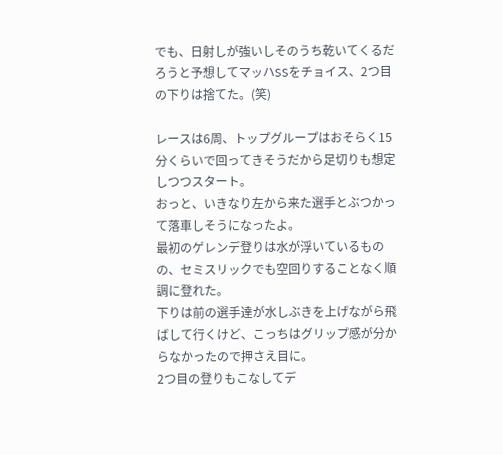でも、日射しが強いしそのうち乾いてくるだろうと予想してマッハSSをチョイス、2つ目の下りは捨てた。(笑)

レースは6周、トップグループはおそらく15分くらいで回ってきそうだから足切りも想定しつつスタート。
おっと、いきなり左から来た選手とぶつかって落車しそうになったよ。
最初のゲレンデ登りは水が浮いているものの、セミスリックでも空回りすることなく順調に登れた。
下りは前の選手達が水しぶきを上げながら飛ばして行くけど、こっちはグリップ感が分からなかったので押さえ目に。
2つ目の登りもこなしてデ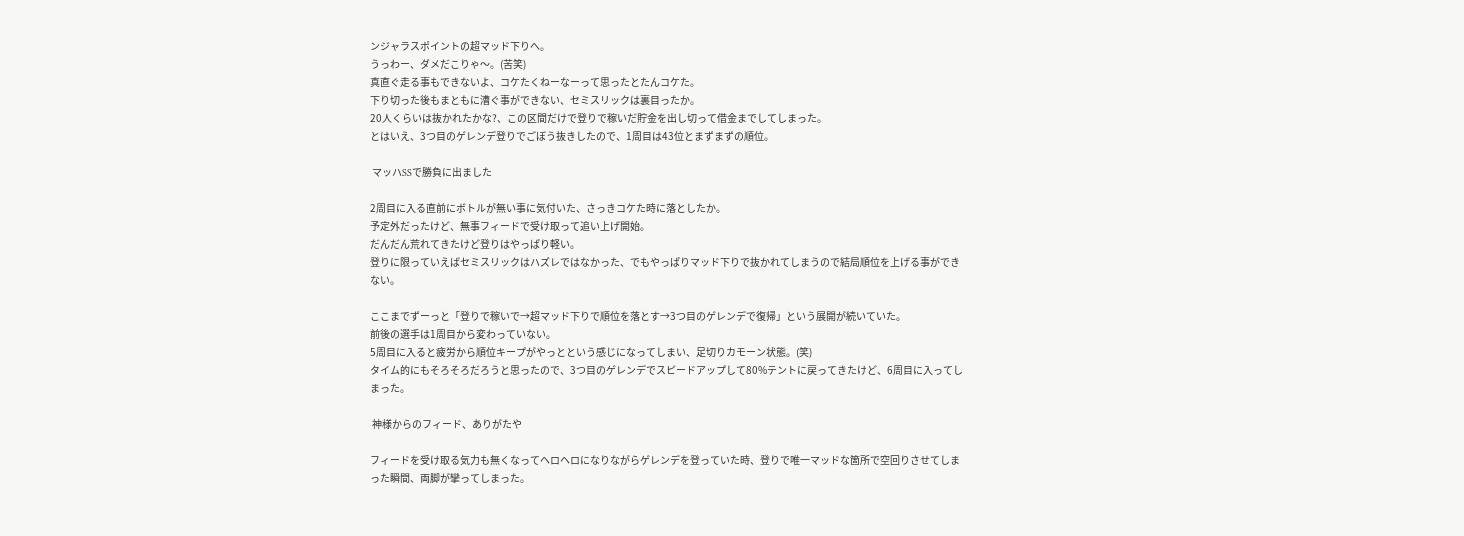ンジャラスポイントの超マッド下りへ。
うっわー、ダメだこりゃ〜。(苦笑)
真直ぐ走る事もできないよ、コケたくねーなーって思ったとたんコケた。
下り切った後もまともに漕ぐ事ができない、セミスリックは裏目ったか。
20人くらいは抜かれたかな?、この区間だけで登りで稼いだ貯金を出し切って借金までしてしまった。
とはいえ、3つ目のゲレンデ登りでごぼう抜きしたので、1周目は43位とまずまずの順位。

 マッハSSで勝負に出ました

2周目に入る直前にボトルが無い事に気付いた、さっきコケた時に落としたか。
予定外だったけど、無事フィードで受け取って追い上げ開始。
だんだん荒れてきたけど登りはやっぱり軽い。
登りに限っていえばセミスリックはハズレではなかった、でもやっぱりマッド下りで抜かれてしまうので結局順位を上げる事ができない。

ここまでずーっと「登りで稼いで→超マッド下りで順位を落とす→3つ目のゲレンデで復帰」という展開が続いていた。
前後の選手は1周目から変わっていない。
5周目に入ると疲労から順位キープがやっとという感じになってしまい、足切りカモーン状態。(笑)
タイム的にもそろそろだろうと思ったので、3つ目のゲレンデでスピードアップして80%テントに戻ってきたけど、6周目に入ってしまった。

 神様からのフィード、ありがたや

フィードを受け取る気力も無くなってヘロヘロになりながらゲレンデを登っていた時、登りで唯一マッドな箇所で空回りさせてしまった瞬間、両脚が攣ってしまった。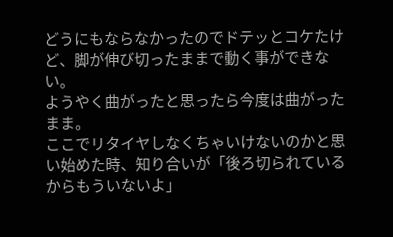どうにもならなかったのでドテッとコケたけど、脚が伸び切ったままで動く事ができない。
ようやく曲がったと思ったら今度は曲がったまま。
ここでリタイヤしなくちゃいけないのかと思い始めた時、知り合いが「後ろ切られているからもういないよ」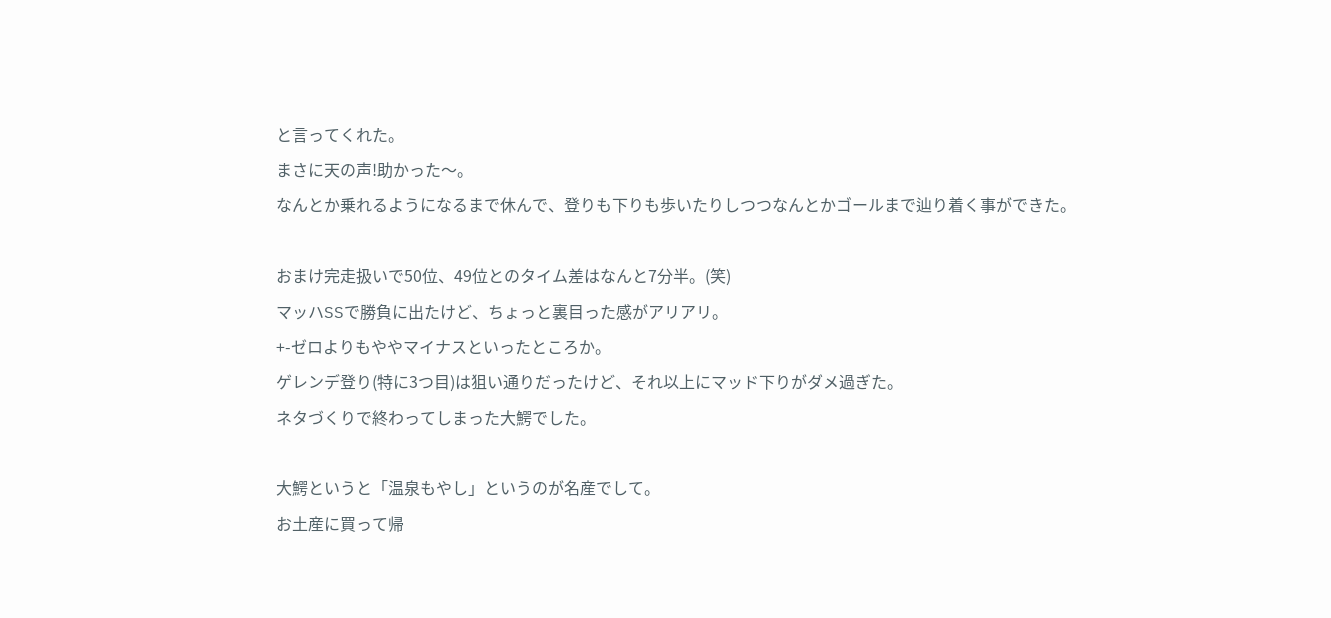と言ってくれた。
まさに天の声!助かった〜。
なんとか乗れるようになるまで休んで、登りも下りも歩いたりしつつなんとかゴールまで辿り着く事ができた。

おまけ完走扱いで50位、49位とのタイム差はなんと7分半。(笑)
マッハSSで勝負に出たけど、ちょっと裏目った感がアリアリ。
+-ゼロよりもややマイナスといったところか。
ゲレンデ登り(特に3つ目)は狙い通りだったけど、それ以上にマッド下りがダメ過ぎた。
ネタづくりで終わってしまった大鰐でした。

大鰐というと「温泉もやし」というのが名産でして。
お土産に買って帰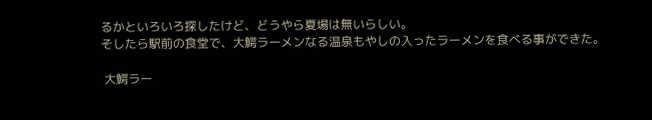るかといろいろ探したけど、どうやら夏場は無いらしい。
そしたら駅前の食堂で、大鰐ラーメンなる温泉もやしの入ったラーメンを食べる事ができた。

 大鰐ラー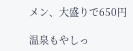メン、大盛りで650円

温泉もやしっ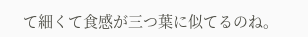て細くて食感が三つ葉に似てるのね。